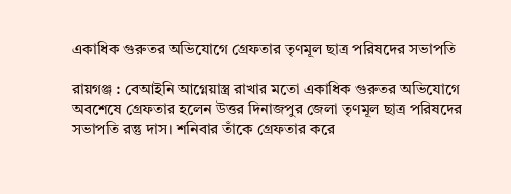একাধিক গুরুতর অভিযোগে গ্রেফতার তৃণমূল ছাত্র পরিষদের সভাপতি

রায়গঞ্জ : বেআইনি আগ্নেয়াস্ত্র রাখার মতো একাধিক গুরুতর অভিযোগে অবশেষে গ্রেফতার হলেন উত্তর দিনাজপুর জেলা তৃণমূল ছাত্র পরিষদের সভাপতি রন্তু দাস। শনিবার তাঁকে গ্রেফতার করে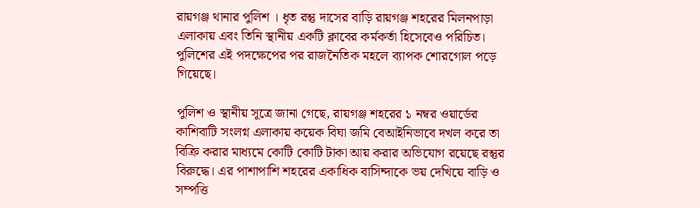রায়গঞ্জ থানার পুলিশ । ধৃত রন্তু দাসের বাড়ি রায়গঞ্জ শহরের মিলনপাড়া এলাকায় এবং তিনি স্থানীয় একটি ক্লাবের কর্মকর্তা হিসেবেও পরিচিত। পুলিশের এই পদক্ষেপের পর রাজনৈতিক মহলে ব্যাপক শোরগোল পড়ে গিয়েছে।

পুলিশ ও স্থানীয় সূত্রে জানা গেছে, রায়গঞ্জ শহরের ১ নম্বর ওয়ার্ডের কাশিবাটি সংলগ্ন এলাকায় কয়েক বিঘা জমি বেআইনিভাবে দখল করে তা বিক্রি করার মাধ্যমে কোটি কোটি টাকা আয় করার অভিযোগ রয়েছে রন্তুর বিরুদ্ধে। এর পাশাপাশি শহরের একাধিক বাসিন্দাকে ভয় দেখিয়ে বাড়ি ও সম্পত্তি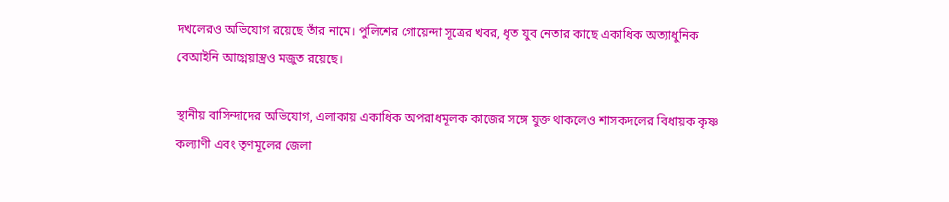দখলেরও অভিযোগ রয়েছে তাঁর নামে। পুলিশের গোয়েন্দা সূত্রের খবর, ধৃত যুব নেতার কাছে একাধিক অত্যাধুনিক বেআইনি আগ্নেয়াস্ত্রও মজুত রয়েছে।

স্থানীয় বাসিন্দাদের অভিযোগ, এলাকায় একাধিক অপরাধমূলক কাজের সঙ্গে যুক্ত থাকলেও শাসকদলের বিধায়ক কৃষ্ণ কল্যাণী এবং তৃণমূলের জেলা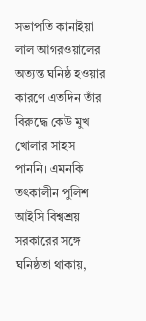সভাপতি কানাইয়া লাল আগরওয়ালের অত্যন্ত ঘনিষ্ঠ হওয়ার কারণে এতদিন তাঁর বিরুদ্ধে কেউ মুখ খোলার সাহস পাননি। এমনকি তৎকালীন পুলিশ আইসি বিশ্বশ্রয় সরকারের সঙ্গে ঘনিষ্ঠতা থাকায়,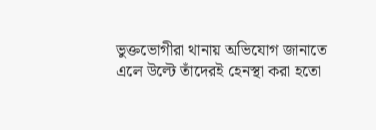ভুক্তভোগীরা থানায় অভিযোগ জানাতে এলে উল্টে তাঁদেরই হেনস্থা করা হতো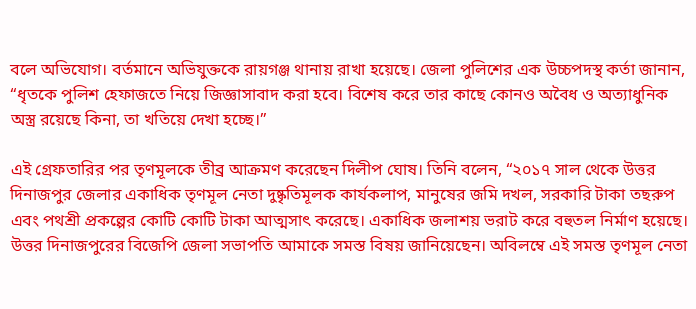বলে অভিযোগ। বর্তমানে অভিযুক্তকে রায়গঞ্জ থানায় রাখা হয়েছে। জেলা পুলিশের এক উচ্চপদস্থ কর্তা জানান, “ধৃতকে পুলিশ হেফাজতে নিয়ে জিজ্ঞাসাবাদ করা হবে। বিশেষ করে তার কাছে কোনও অবৈধ ও অত্যাধুনিক অস্ত্র রয়েছে কিনা, তা খতিয়ে দেখা হচ্ছে।”

এই গ্রেফতারির পর তৃণমূলকে তীব্র আক্রমণ করেছেন দিলীপ ঘোষ। তিনি বলেন, “২০১৭ সাল থেকে উত্তর দিনাজপুর জেলার একাধিক তৃণমূল নেতা দুষ্কৃতিমূলক কার্যকলাপ, মানুষের জমি দখল, সরকারি টাকা তছরুপ এবং পথশ্রী প্রকল্পের কোটি কোটি টাকা আত্মসাৎ করেছে। একাধিক জলাশয় ভরাট করে বহুতল নির্মাণ হয়েছে। উত্তর দিনাজপুরের বিজেপি জেলা সভাপতি আমাকে সমস্ত বিষয় জানিয়েছেন। অবিলম্বে এই সমস্ত তৃণমূল নেতা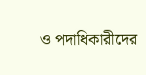ও পদাধিকারীদের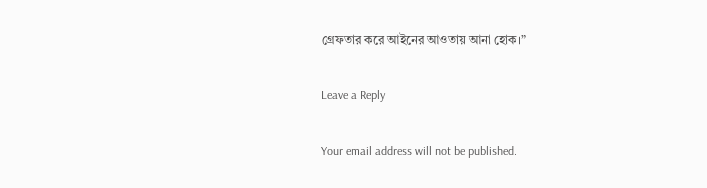গ্রেফতার করে আইনের আওতায় আনা হোক।”

Leave a Reply

Your email address will not be published.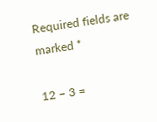Required fields are marked *

12 − 3 =